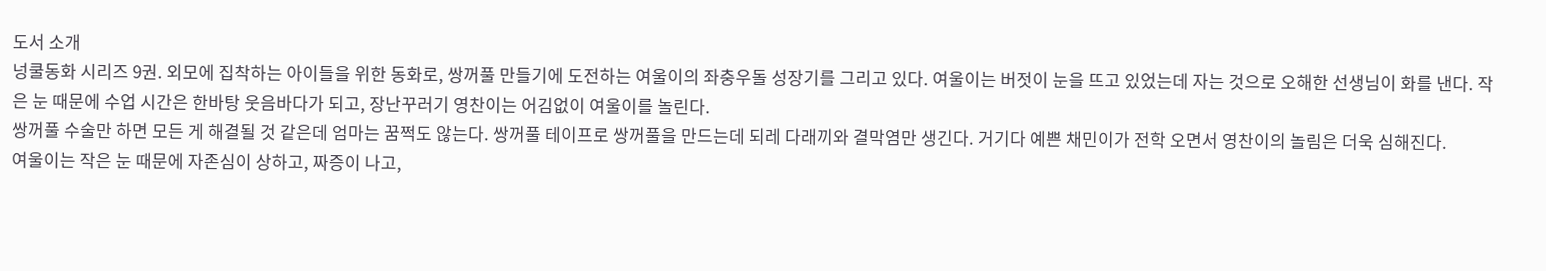도서 소개
넝쿨동화 시리즈 9권. 외모에 집착하는 아이들을 위한 동화로, 쌍꺼풀 만들기에 도전하는 여울이의 좌충우돌 성장기를 그리고 있다. 여울이는 버젓이 눈을 뜨고 있었는데 자는 것으로 오해한 선생님이 화를 낸다. 작은 눈 때문에 수업 시간은 한바탕 웃음바다가 되고, 장난꾸러기 영찬이는 어김없이 여울이를 놀린다.
쌍꺼풀 수술만 하면 모든 게 해결될 것 같은데 엄마는 꿈쩍도 않는다. 쌍꺼풀 테이프로 쌍꺼풀을 만드는데 되레 다래끼와 결막염만 생긴다. 거기다 예쁜 채민이가 전학 오면서 영찬이의 놀림은 더욱 심해진다.
여울이는 작은 눈 때문에 자존심이 상하고, 짜증이 나고,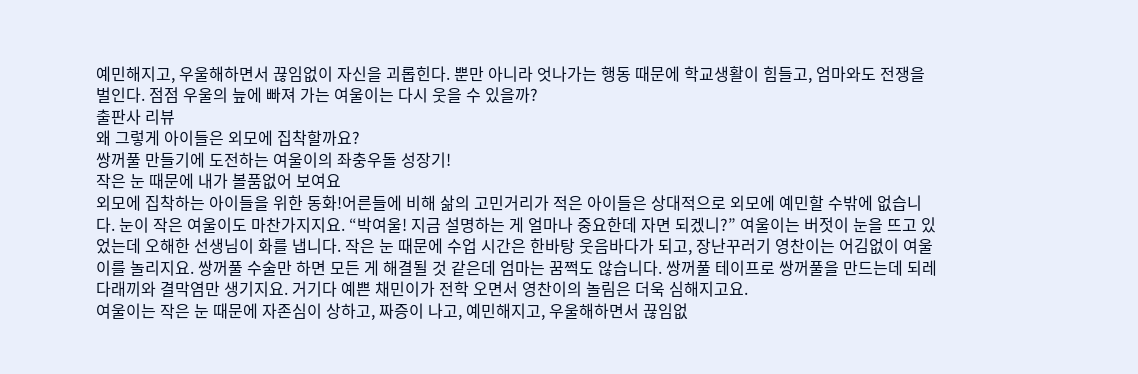예민해지고, 우울해하면서 끊임없이 자신을 괴롭힌다. 뿐만 아니라 엇나가는 행동 때문에 학교생활이 힘들고, 엄마와도 전쟁을 벌인다. 점점 우울의 늪에 빠져 가는 여울이는 다시 웃을 수 있을까?
출판사 리뷰
왜 그렇게 아이들은 외모에 집착할까요?
쌍꺼풀 만들기에 도전하는 여울이의 좌충우돌 성장기!
작은 눈 때문에 내가 볼품없어 보여요
외모에 집착하는 아이들을 위한 동화!어른들에 비해 삶의 고민거리가 적은 아이들은 상대적으로 외모에 예민할 수밖에 없습니다. 눈이 작은 여울이도 마찬가지지요. “박여울! 지금 설명하는 게 얼마나 중요한데 자면 되겠니?” 여울이는 버젓이 눈을 뜨고 있었는데 오해한 선생님이 화를 냅니다. 작은 눈 때문에 수업 시간은 한바탕 웃음바다가 되고, 장난꾸러기 영찬이는 어김없이 여울이를 놀리지요. 쌍꺼풀 수술만 하면 모든 게 해결될 것 같은데 엄마는 꿈쩍도 않습니다. 쌍꺼풀 테이프로 쌍꺼풀을 만드는데 되레 다래끼와 결막염만 생기지요. 거기다 예쁜 채민이가 전학 오면서 영찬이의 놀림은 더욱 심해지고요.
여울이는 작은 눈 때문에 자존심이 상하고, 짜증이 나고, 예민해지고, 우울해하면서 끊임없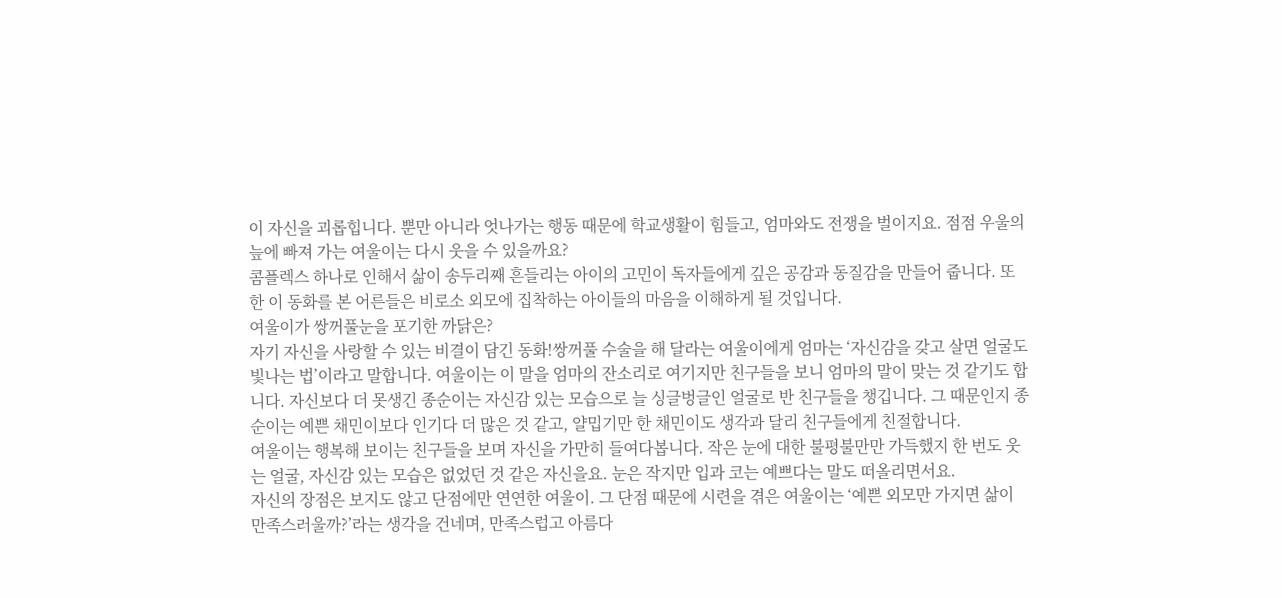이 자신을 괴롭힙니다. 뿐만 아니라 엇나가는 행동 때문에 학교생활이 힘들고, 엄마와도 전쟁을 벌이지요. 점점 우울의 늪에 빠져 가는 여울이는 다시 웃을 수 있을까요?
콤플렉스 하나로 인해서 삶이 송두리째 흔들리는 아이의 고민이 독자들에게 깊은 공감과 동질감을 만들어 줍니다. 또한 이 동화를 본 어른들은 비로소 외모에 집착하는 아이들의 마음을 이해하게 될 것입니다.
여울이가 쌍꺼풀눈을 포기한 까닭은?
자기 자신을 사랑할 수 있는 비결이 담긴 동화!쌍꺼풀 수술을 해 달라는 여울이에게 엄마는 ‘자신감을 갖고 살면 얼굴도 빛나는 법’이라고 말합니다. 여울이는 이 말을 엄마의 잔소리로 여기지만 친구들을 보니 엄마의 말이 맞는 것 같기도 합니다. 자신보다 더 못생긴 종순이는 자신감 있는 모습으로 늘 싱글벙글인 얼굴로 반 친구들을 챙깁니다. 그 때문인지 종순이는 예쁜 채민이보다 인기다 더 많은 것 같고, 얄밉기만 한 채민이도 생각과 달리 친구들에게 친절합니다.
여울이는 행복해 보이는 친구들을 보며 자신을 가만히 들여다봅니다. 작은 눈에 대한 불평불만만 가득했지 한 번도 웃는 얼굴, 자신감 있는 모습은 없었던 것 같은 자신을요. 눈은 작지만 입과 코는 예쁘다는 말도 떠올리면서요.
자신의 장점은 보지도 않고 단점에만 연연한 여울이. 그 단점 때문에 시련을 겪은 여울이는 ‘예쁜 외모만 가지면 삶이 만족스러울까?’라는 생각을 건네며, 만족스럽고 아름다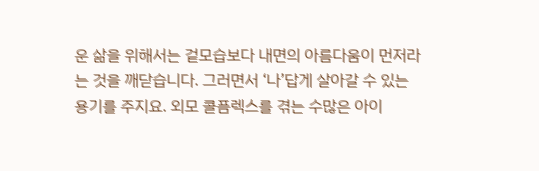운 삶을 위해서는 겉모습보다 내면의 아름다움이 먼저라는 것을 깨닫습니다. 그러면서 ‘나’답게 살아갈 수 있는 용기를 주지요. 외모 콜픔렉스를 겪는 수많은 아이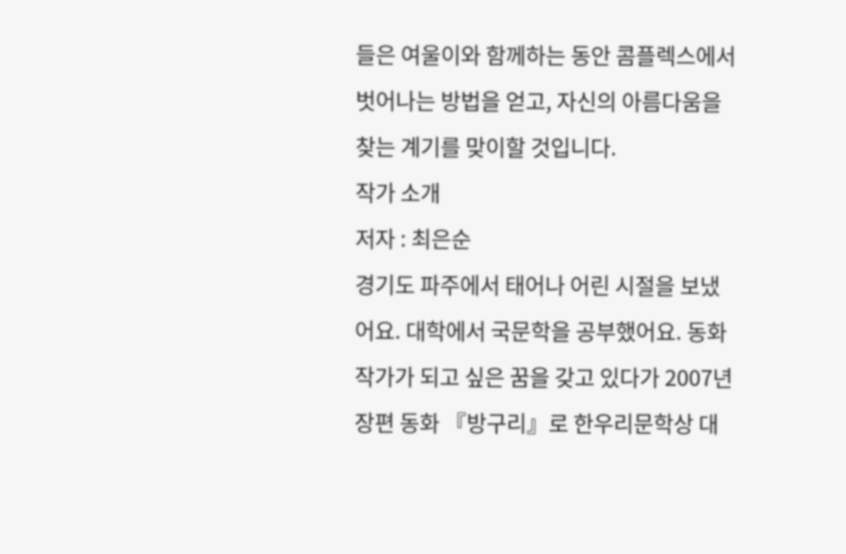들은 여울이와 함께하는 동안 콤플렉스에서 벗어나는 방법을 얻고, 자신의 아름다움을 찾는 계기를 맞이할 것입니다.
작가 소개
저자 : 최은순
경기도 파주에서 태어나 어린 시절을 보냈어요. 대학에서 국문학을 공부했어요. 동화 작가가 되고 싶은 꿈을 갖고 있다가 2007년 장편 동화 『방구리』로 한우리문학상 대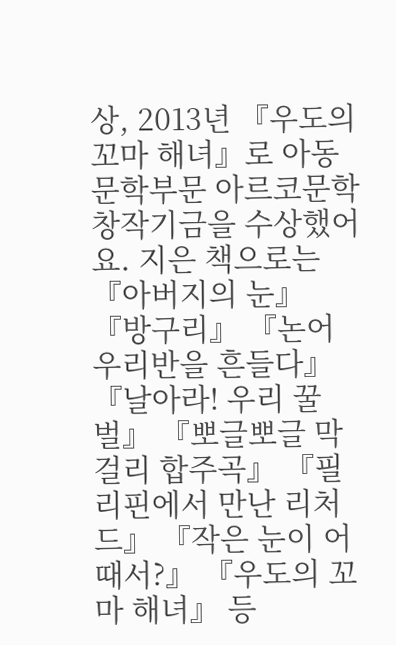상, 2013년 『우도의 꼬마 해녀』로 아동문학부문 아르코문학창작기금을 수상했어요. 지은 책으로는 『아버지의 눈』 『방구리』 『논어 우리반을 흔들다』 『날아라! 우리 꿀벌』 『뽀글뽀글 막걸리 합주곡』 『필리핀에서 만난 리처드』 『작은 눈이 어때서?』 『우도의 꼬마 해녀』 등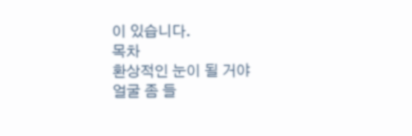이 있습니다.
목차
환상적인 눈이 될 거야
얼굴 좀 들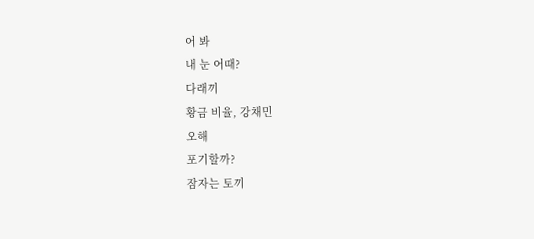어 봐
내 눈 어때?
다래끼
황금 비율, 강채민
오해
포기할까?
잠자는 토끼